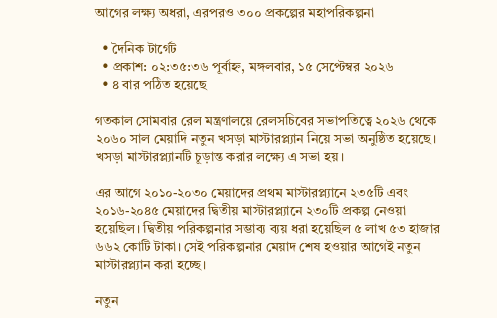আগের লক্ষ্য অধরা, এরপরও ৩০০ প্রকল্পের মহাপরিকল্পনা

  • দৈনিক টার্গেট
  • প্রকাশ: ০২:৩৫:৩৬ পূর্বাহ্ন, মঙ্গলবার, ১৫ সেপ্টেম্বর ২০২৬
  • ৪ বার পঠিত হয়েছে

গতকাল সোমবার রেল মন্ত্রণালয়ে রেলসচিবের সভাপতিত্বে ২০২৬ থেকে ২০৬০ সাল মেয়াদি নতুন খসড়া মাস্টারপ্ল্যান নিয়ে সভা অনুষ্ঠিত হয়েছে। খসড়া মাস্টারপ্ল্যানটি চূড়ান্ত করার লক্ষ্যে এ সভা হয়।

এর আগে ২০১০-২০৩০ মেয়াদের প্রথম মাস্টারপ্ল্যানে ২৩৫টি এবং ২০১৬-২০৪৫ মেয়াদের দ্বিতীয় মাস্টারপ্ল্যানে ২৩০টি প্রকল্প নেওয়া হয়েছিল। দ্বিতীয় পরিকল্পনার সম্ভাব্য ব্যয় ধরা হয়েছিল ৫ লাখ ৫৩ হাজার ৬৬২ কোটি টাকা। সেই পরিকল্পনার মেয়াদ শেষ হওয়ার আগেই নতুন মাস্টারপ্ল্যান করা হচ্ছে।

নতুন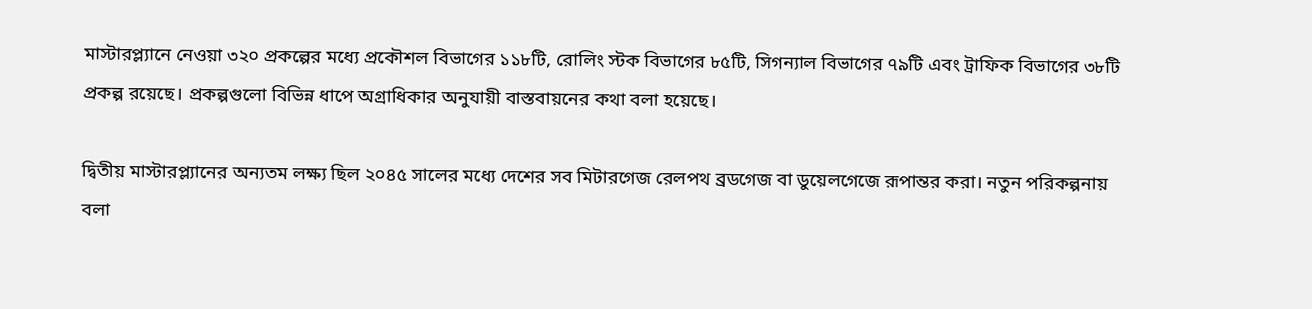মাস্টারপ্ল্যানে নেওয়া ৩২০ প্রকল্পের মধ্যে প্রকৌশল বিভাগের ১১৮টি, রোলিং স্টক বিভাগের ৮৫টি, সিগন্যাল বিভাগের ৭৯টি এবং ট্রাফিক বিভাগের ৩৮টি প্রকল্প রয়েছে। প্রকল্পগুলো বিভিন্ন ধাপে অগ্রাধিকার অনুযায়ী বাস্তবায়নের কথা বলা হয়েছে।

দ্বিতীয় মাস্টারপ্ল্যানের অন্যতম লক্ষ্য ছিল ২০৪৫ সালের মধ্যে দেশের সব মিটারগেজ রেলপথ ব্রডগেজ বা ডুয়েলগেজে রূপান্তর করা। নতুন পরিকল্পনায় বলা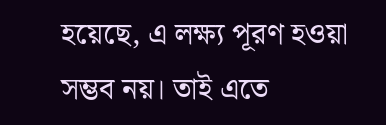হয়েছে, এ লক্ষ্য পূরণ হওয়া সম্ভব নয়। তাই এতে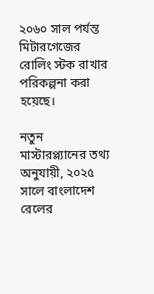২০৬০ সাল পর্যন্ত মিটারগেজের রোলিং স্টক রাখার পরিকল্পনা করা হয়েছে।

নতুন মাস্টারপ্ল্যানের তথ্য অনুযায়ী, ২০২৫ সালে বাংলাদেশ রেলের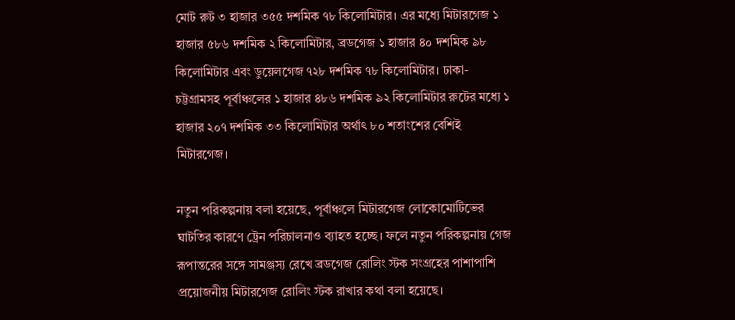মোট রুট ৩ হাজার ৩৫৫ দশমিক ৭৮ কিলোমিটার। এর মধ্যে মিটারগেজ ১ হাজার ৫৮৬ দশমিক ২ কিলোমিটার, ব্রডগেজ ১ হাজার ৪০ দশমিক ৯৮ কিলোমিটার এবং ডুয়েলগেজ ৭২৮ দশমিক ৭৮ কিলোমিটার। ঢাকা-চট্টগ্রামসহ পূর্বাঞ্চলের ১ হাজার ৪৮৬ দশমিক ৯২ কিলোমিটার রুটের মধ্যে ১ হাজার ২০৭ দশমিক ৩৩ কিলোমিটার অর্থাৎ ৮০ শতাংশের বেশিই মিটারগেজ।

নতুন পরিকল্পনায় বলা হয়েছে, পূর্বাঞ্চলে মিটারগেজ লোকোমোটিভের ঘাটতির কারণে ট্রেন পরিচালনাও ব্যাহত হচ্ছে। ফলে নতুন পরিকল্পনায় গেজ রূপান্তরের সঙ্গে সামঞ্জস্য রেখে ব্রডগেজ রোলিং স্টক সংগ্রহের পাশাপাশি প্রয়োজনীয় মিটারগেজ রোলিং স্টক রাখার কথা বলা হয়েছে।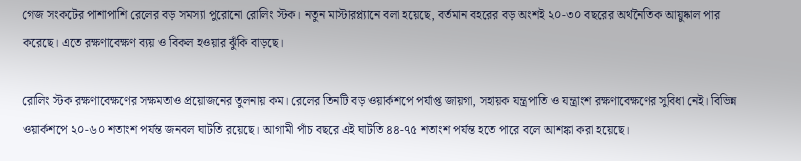গেজ সংকটের পাশাপাশি রেলের বড় সমস্যা পুরোনো রোলিং স্টক। নতুন মাস্টারপ্ল্যানে বলা হয়েছে, বর্তমান বহরের বড় অংশই ২০-৩০ বছরের অর্থনৈতিক আয়ুষ্কাল পার করেছে। এতে রক্ষণাবেক্ষণ ব্যয় ও বিকল হওয়ার ঝুঁকি বাড়ছে।

রোলিং স্টক রক্ষণাবেক্ষণের সক্ষমতাও প্রয়োজনের তুলনায় কম। রেলের তিনটি বড় ওয়ার্কশপে পর্যাপ্ত জায়গা, সহায়ক যন্ত্রপাতি ও যন্ত্রাংশ রক্ষণাবেক্ষণের সুবিধা নেই। বিভিন্ন ওয়ার্কশপে ২০-৬০ শতাংশ পর্যন্ত জনবল ঘাটতি রয়েছে। আগামী পাঁচ বছরে এই ঘাটতি ৪৪-৭৫ শতাংশ পর্যন্ত হতে পারে বলে আশঙ্কা করা হয়েছে।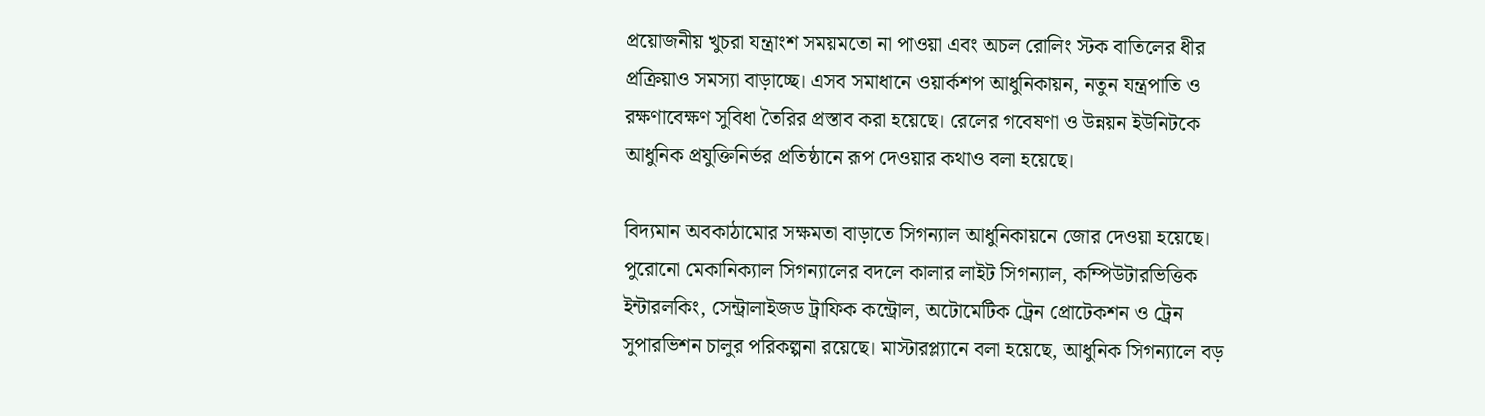প্রয়োজনীয় খুচরা যন্ত্রাংশ সময়মতো না পাওয়া এবং অচল রোলিং স্টক বাতিলের ধীর প্রক্রিয়াও সমস্যা বাড়াচ্ছে। এসব সমাধানে ওয়ার্কশপ আধুনিকায়ন, নতুন যন্ত্রপাতি ও রক্ষণাবেক্ষণ সুবিধা তৈরির প্রস্তাব করা হয়েছে। রেলের গবেষণা ও উন্নয়ন ইউনিটকে আধুনিক প্রযুক্তিনির্ভর প্রতিষ্ঠানে রূপ দেওয়ার কথাও বলা হয়েছে।

বিদ্যমান অবকাঠামোর সক্ষমতা বাড়াতে সিগন্যাল আধুনিকায়নে জোর দেওয়া হয়েছে। পুরোনো মেকানিক্যাল সিগন্যালের বদলে কালার লাইট সিগন্যাল, কম্পিউটারভিত্তিক ইন্টারলকিং, সেন্ট্রালাইজড ট্রাফিক কন্ট্রোল, অটোমেটিক ট্রেন প্রোটেকশন ও ট্রেন সুপারভিশন চালুর পরিকল্পনা রয়েছে। মাস্টারপ্ল্যানে বলা হয়েছে, আধুনিক সিগন্যালে বড়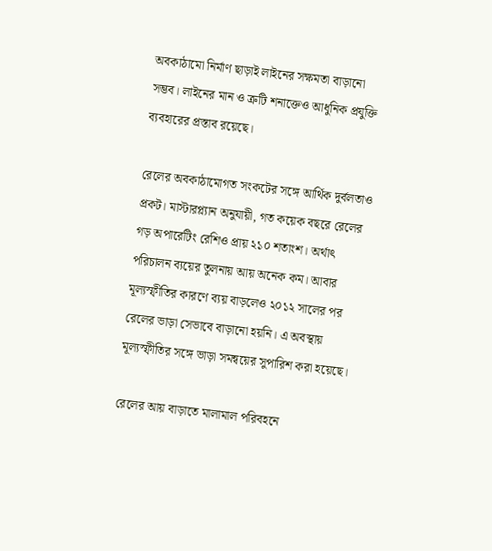অবকাঠামো নির্মাণ ছাড়াই লাইনের সক্ষমতা বাড়ানো সম্ভব। লাইনের মান ও ত্রুটি শনাক্তেও আধুনিক প্রযুক্তি ব্যবহারের প্রস্তাব রয়েছে।

রেলের অবকাঠামোগত সংকটের সঙ্গে আর্থিক দুর্বলতাও প্রকট। মাস্টারপ্ল্যান অনুযায়ী, গত কয়েক বছরে রেলের গড় অপারেটিং রেশিও প্রায় ২১০ শতাংশ। অর্থাৎ পরিচালন ব্যয়ের তুলনায় আয় অনেক কম। আবার মূল্যস্ফীতির কারণে ব্যয় বাড়লেও ২০১২ সালের পর রেলের ভাড়া সেভাবে বাড়ানো হয়নি। এ অবস্থায় মূল্যস্ফীতির সঙ্গে ভাড়া সমন্বয়ের সুপারিশ করা হয়েছে।

রেলের আয় বাড়াতে মালামাল পরিবহনে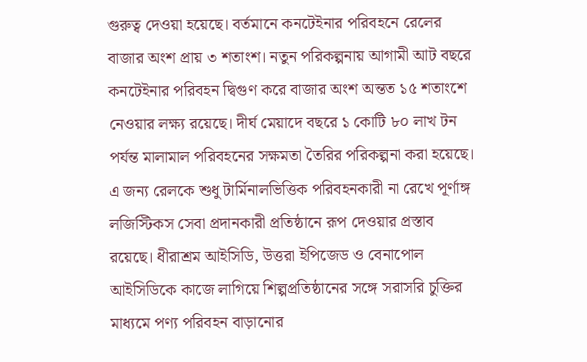গুরুত্ব দেওয়া হয়েছে। বর্তমানে কনটেইনার পরিবহনে রেলের বাজার অংশ প্রায় ৩ শতাংশ। নতুন পরিকল্পনায় আগামী আট বছরে কনটেইনার পরিবহন দ্বিগুণ করে বাজার অংশ অন্তত ১৫ শতাংশে নেওয়ার লক্ষ্য রয়েছে। দীর্ঘ মেয়াদে বছরে ১ কোটি ৮০ লাখ টন পর্যন্ত মালামাল পরিবহনের সক্ষমতা তৈরির পরিকল্পনা করা হয়েছে। এ জন্য রেলকে শুধু টার্মিনালভিত্তিক পরিবহনকারী না রেখে পূর্ণাঙ্গ লজিস্টিকস সেবা প্রদানকারী প্রতিষ্ঠানে রূপ দেওয়ার প্রস্তাব রয়েছে। ধীরাশ্রম আইসিডি, উত্তরা ইপিজেড ও বেনাপোল আইসিডিকে কাজে লাগিয়ে শিল্পপ্রতিষ্ঠানের সঙ্গে সরাসরি চুক্তির মাধ্যমে পণ্য পরিবহন বাড়ানোর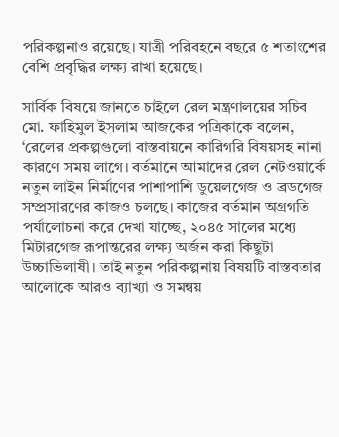পরিকল্পনাও রয়েছে। যাত্রী পরিবহনে বছরে ৫ শতাংশের বেশি প্রবৃদ্ধির লক্ষ্য রাখা হয়েছে।

সার্বিক বিষয়ে জানতে চাইলে রেল মন্ত্রণালয়ের সচিব মো. ফাহিমুল ইসলাম আজকের পত্রিকাকে বলেন, ‘রেলের প্রকল্পগুলো বাস্তবায়নে কারিগরি বিষয়সহ নানা কারণে সময় লাগে। বর্তমানে আমাদের রেল নেটওয়ার্কে নতুন লাইন নির্মাণের পাশাপাশি ডুয়েলগেজ ও ব্রডগেজ সম্প্রসারণের কাজও চলছে। কাজের বর্তমান অগ্রগতি পর্যালোচনা করে দেখা যাচ্ছে, ২০৪৫ সালের মধ্যে মিটারগেজ রূপান্তরের লক্ষ্য অর্জন করা কিছুটা উচ্চাভিলাষী। তাই নতুন পরিকল্পনায় বিষয়টি বাস্তবতার আলোকে আরও ব্যাখ্যা ও সমন্বয়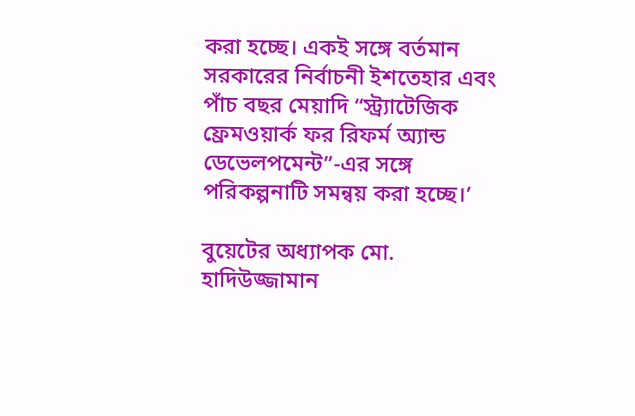করা হচ্ছে। একই সঙ্গে বর্তমান সরকারের নির্বাচনী ইশতেহার এবং পাঁচ বছর মেয়াদি “স্ট্র্যাটেজিক ফ্রেমওয়ার্ক ফর রিফর্ম অ্যান্ড ডেভেলপমেন্ট”-এর সঙ্গে পরিকল্পনাটি সমন্বয় করা হচ্ছে।’

বুয়েটের অধ্যাপক মো. হাদিউজ্জামান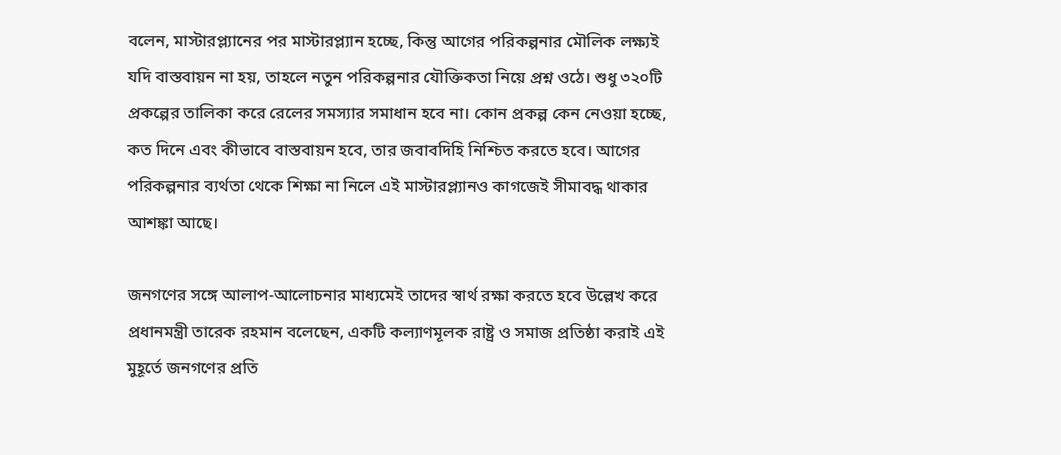বলেন, মাস্টারপ্ল্যানের পর মাস্টারপ্ল্যান হচ্ছে, কিন্তু আগের পরিকল্পনার মৌলিক লক্ষ্যই যদি বাস্তবায়ন না হয়, তাহলে নতুন পরিকল্পনার যৌক্তিকতা নিয়ে প্রশ্ন ওঠে। শুধু ৩২০টি প্রকল্পের তালিকা করে রেলের সমস্যার সমাধান হবে না। কোন প্রকল্প কেন নেওয়া হচ্ছে, কত দিনে এবং কীভাবে বাস্তবায়ন হবে, তার জবাবদিহি নিশ্চিত করতে হবে। আগের পরিকল্পনার ব্যর্থতা থেকে শিক্ষা না নিলে এই মাস্টারপ্ল্যানও কাগজেই সীমাবদ্ধ থাকার আশঙ্কা আছে।

জনগণের সঙ্গে আলাপ-আলোচনার মাধ্যমেই তাদের স্বার্থ রক্ষা করতে হবে উল্লেখ করে প্রধানমন্ত্রী তারেক রহমান বলেছেন, একটি কল্যাণমূলক রাষ্ট্র ও সমাজ প্রতিষ্ঠা করাই এই মুহূর্তে জনগণের প্রতি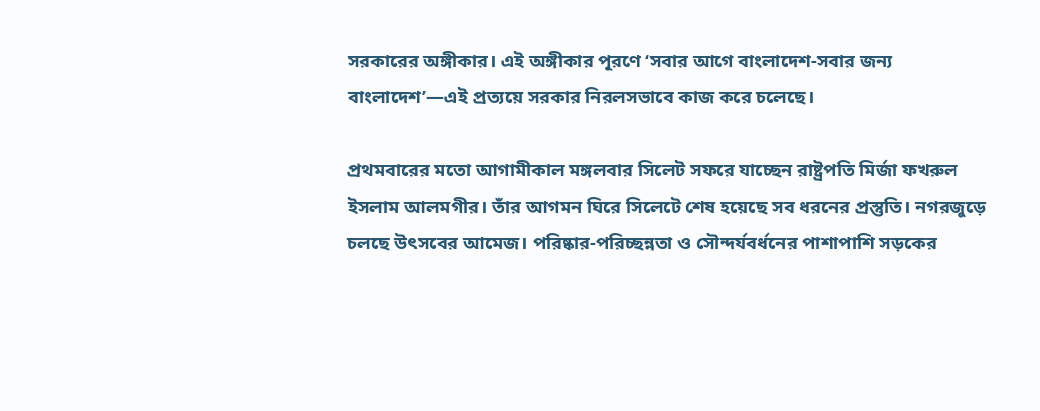সরকারের অঙ্গীকার। এই অঙ্গীকার পূরণে ‘সবার আগে বাংলাদেশ-সবার জন্য বাংলাদেশ’—এই প্রত্যয়ে সরকার নিরলসভাবে কাজ করে চলেছে।

প্রথমবারের মতো আগামীকাল মঙ্গলবার সিলেট সফরে যাচ্ছেন রাষ্ট্রপতি মির্জা ফখরুল ইসলাম আলমগীর। তাঁর আগমন ঘিরে সিলেটে শেষ হয়েছে সব ধরনের প্রস্তুতি। নগরজুড়ে চলছে উৎসবের আমেজ। পরিষ্কার-পরিচ্ছন্নতা ও সৌন্দর্যবর্ধনের পাশাপাশি সড়কের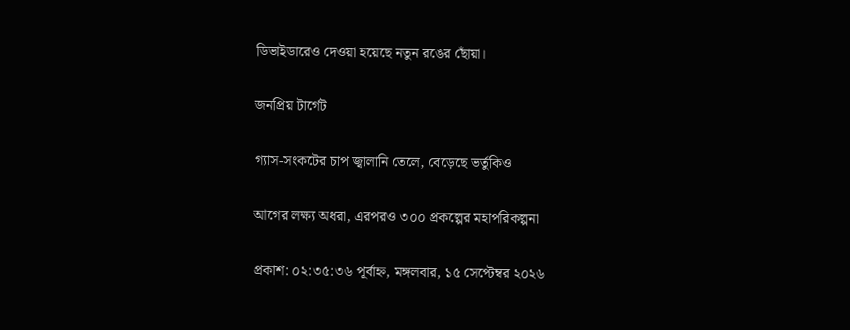ডিভাইডারেও দেওয়া হয়েছে নতুন রঙের ছোঁয়া।

জনপ্রিয় টার্গেট

গ্যাস-সংকটের চাপ জ্বালানি তেলে, বেড়েছে ভর্তুকিও

আগের লক্ষ্য অধরা, এরপরও ৩০০ প্রকল্পের মহাপরিকল্পনা

প্রকাশ: ০২:৩৫:৩৬ পূর্বাহ্ন, মঙ্গলবার, ১৫ সেপ্টেম্বর ২০২৬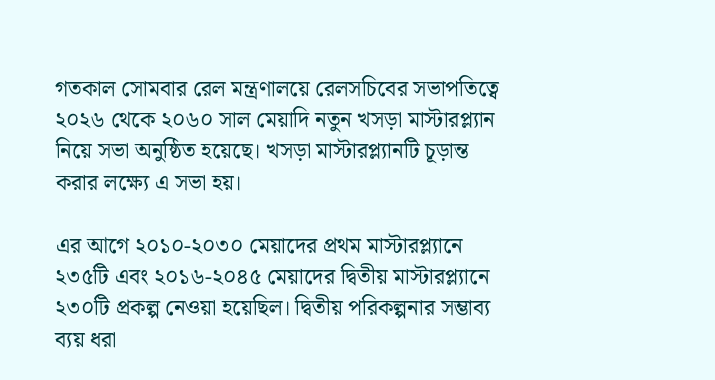গতকাল সোমবার রেল মন্ত্রণালয়ে রেলসচিবের সভাপতিত্বে ২০২৬ থেকে ২০৬০ সাল মেয়াদি নতুন খসড়া মাস্টারপ্ল্যান নিয়ে সভা অনুষ্ঠিত হয়েছে। খসড়া মাস্টারপ্ল্যানটি চূড়ান্ত করার লক্ষ্যে এ সভা হয়।

এর আগে ২০১০-২০৩০ মেয়াদের প্রথম মাস্টারপ্ল্যানে ২৩৫টি এবং ২০১৬-২০৪৫ মেয়াদের দ্বিতীয় মাস্টারপ্ল্যানে ২৩০টি প্রকল্প নেওয়া হয়েছিল। দ্বিতীয় পরিকল্পনার সম্ভাব্য ব্যয় ধরা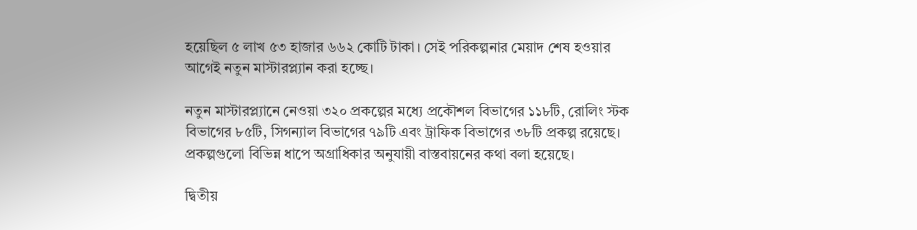হয়েছিল ৫ লাখ ৫৩ হাজার ৬৬২ কোটি টাকা। সেই পরিকল্পনার মেয়াদ শেষ হওয়ার আগেই নতুন মাস্টারপ্ল্যান করা হচ্ছে।

নতুন মাস্টারপ্ল্যানে নেওয়া ৩২০ প্রকল্পের মধ্যে প্রকৌশল বিভাগের ১১৮টি, রোলিং স্টক বিভাগের ৮৫টি, সিগন্যাল বিভাগের ৭৯টি এবং ট্রাফিক বিভাগের ৩৮টি প্রকল্প রয়েছে। প্রকল্পগুলো বিভিন্ন ধাপে অগ্রাধিকার অনুযায়ী বাস্তবায়নের কথা বলা হয়েছে।

দ্বিতীয়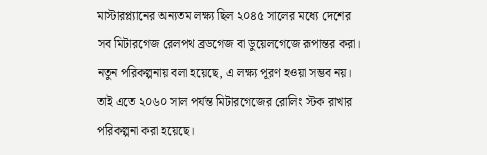মাস্টারপ্ল্যানের অন্যতম লক্ষ্য ছিল ২০৪৫ সালের মধ্যে দেশের সব মিটারগেজ রেলপথ ব্রডগেজ বা ডুয়েলগেজে রূপান্তর করা। নতুন পরিকল্পনায় বলা হয়েছে, এ লক্ষ্য পূরণ হওয়া সম্ভব নয়। তাই এতে ২০৬০ সাল পর্যন্ত মিটারগেজের রোলিং স্টক রাখার পরিকল্পনা করা হয়েছে।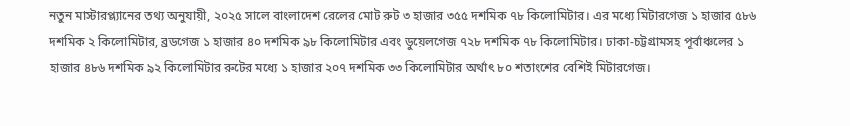নতুন মাস্টারপ্ল্যানের তথ্য অনুযায়ী, ২০২৫ সালে বাংলাদেশ রেলের মোট রুট ৩ হাজার ৩৫৫ দশমিক ৭৮ কিলোমিটার। এর মধ্যে মিটারগেজ ১ হাজার ৫৮৬ দশমিক ২ কিলোমিটার, ব্রডগেজ ১ হাজার ৪০ দশমিক ৯৮ কিলোমিটার এবং ডুয়েলগেজ ৭২৮ দশমিক ৭৮ কিলোমিটার। ঢাকা-চট্টগ্রামসহ পূর্বাঞ্চলের ১ হাজার ৪৮৬ দশমিক ৯২ কিলোমিটার রুটের মধ্যে ১ হাজার ২০৭ দশমিক ৩৩ কিলোমিটার অর্থাৎ ৮০ শতাংশের বেশিই মিটারগেজ।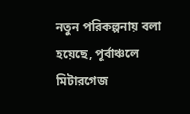নতুন পরিকল্পনায় বলা হয়েছে, পূর্বাঞ্চলে মিটারগেজ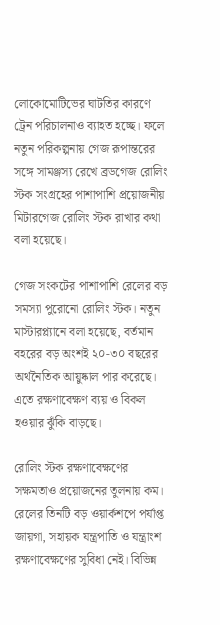লোকোমোটিভের ঘাটতির কারণে ট্রেন পরিচালনাও ব্যাহত হচ্ছে। ফলে নতুন পরিকল্পনায় গেজ রূপান্তরের সঙ্গে সামঞ্জস্য রেখে ব্রডগেজ রোলিং স্টক সংগ্রহের পাশাপাশি প্রয়োজনীয় মিটারগেজ রোলিং স্টক রাখার কথা বলা হয়েছে।

গেজ সংকটের পাশাপাশি রেলের বড় সমস্যা পুরোনো রোলিং স্টক। নতুন মাস্টারপ্ল্যানে বলা হয়েছে, বর্তমান বহরের বড় অংশই ২০-৩০ বছরের অর্থনৈতিক আয়ুষ্কাল পার করেছে। এতে রক্ষণাবেক্ষণ ব্যয় ও বিকল হওয়ার ঝুঁকি বাড়ছে।

রোলিং স্টক রক্ষণাবেক্ষণের সক্ষমতাও প্রয়োজনের তুলনায় কম। রেলের তিনটি বড় ওয়ার্কশপে পর্যাপ্ত জায়গা, সহায়ক যন্ত্রপাতি ও যন্ত্রাংশ রক্ষণাবেক্ষণের সুবিধা নেই। বিভিন্ন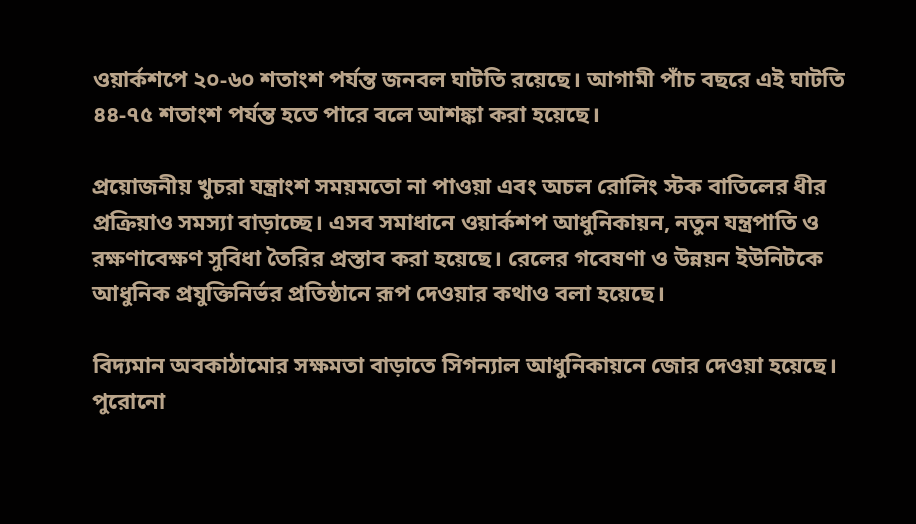ওয়ার্কশপে ২০-৬০ শতাংশ পর্যন্ত জনবল ঘাটতি রয়েছে। আগামী পাঁচ বছরে এই ঘাটতি ৪৪-৭৫ শতাংশ পর্যন্ত হতে পারে বলে আশঙ্কা করা হয়েছে।

প্রয়োজনীয় খুচরা যন্ত্রাংশ সময়মতো না পাওয়া এবং অচল রোলিং স্টক বাতিলের ধীর প্রক্রিয়াও সমস্যা বাড়াচ্ছে। এসব সমাধানে ওয়ার্কশপ আধুনিকায়ন, নতুন যন্ত্রপাতি ও রক্ষণাবেক্ষণ সুবিধা তৈরির প্রস্তাব করা হয়েছে। রেলের গবেষণা ও উন্নয়ন ইউনিটকে আধুনিক প্রযুক্তিনির্ভর প্রতিষ্ঠানে রূপ দেওয়ার কথাও বলা হয়েছে।

বিদ্যমান অবকাঠামোর সক্ষমতা বাড়াতে সিগন্যাল আধুনিকায়নে জোর দেওয়া হয়েছে। পুরোনো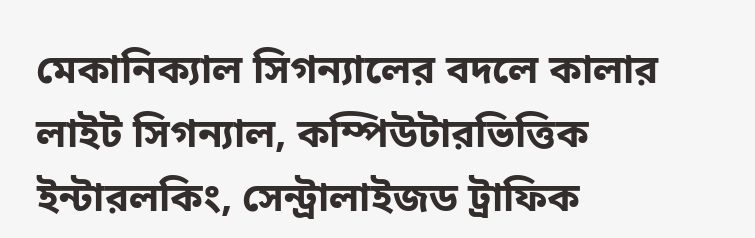মেকানিক্যাল সিগন্যালের বদলে কালার লাইট সিগন্যাল, কম্পিউটারভিত্তিক ইন্টারলকিং, সেন্ট্রালাইজড ট্রাফিক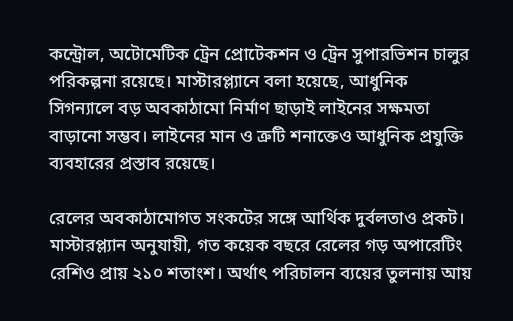কন্ট্রোল, অটোমেটিক ট্রেন প্রোটেকশন ও ট্রেন সুপারভিশন চালুর পরিকল্পনা রয়েছে। মাস্টারপ্ল্যানে বলা হয়েছে, আধুনিক সিগন্যালে বড় অবকাঠামো নির্মাণ ছাড়াই লাইনের সক্ষমতা বাড়ানো সম্ভব। লাইনের মান ও ত্রুটি শনাক্তেও আধুনিক প্রযুক্তি ব্যবহারের প্রস্তাব রয়েছে।

রেলের অবকাঠামোগত সংকটের সঙ্গে আর্থিক দুর্বলতাও প্রকট। মাস্টারপ্ল্যান অনুযায়ী, গত কয়েক বছরে রেলের গড় অপারেটিং রেশিও প্রায় ২১০ শতাংশ। অর্থাৎ পরিচালন ব্যয়ের তুলনায় আয়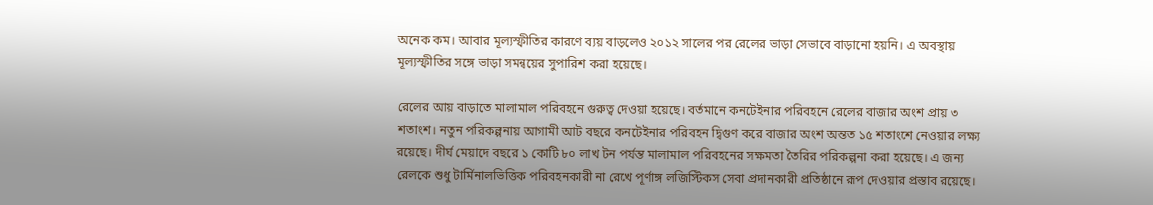অনেক কম। আবার মূল্যস্ফীতির কারণে ব্যয় বাড়লেও ২০১২ সালের পর রেলের ভাড়া সেভাবে বাড়ানো হয়নি। এ অবস্থায় মূল্যস্ফীতির সঙ্গে ভাড়া সমন্বয়ের সুপারিশ করা হয়েছে।

রেলের আয় বাড়াতে মালামাল পরিবহনে গুরুত্ব দেওয়া হয়েছে। বর্তমানে কনটেইনার পরিবহনে রেলের বাজার অংশ প্রায় ৩ শতাংশ। নতুন পরিকল্পনায় আগামী আট বছরে কনটেইনার পরিবহন দ্বিগুণ করে বাজার অংশ অন্তত ১৫ শতাংশে নেওয়ার লক্ষ্য রয়েছে। দীর্ঘ মেয়াদে বছরে ১ কোটি ৮০ লাখ টন পর্যন্ত মালামাল পরিবহনের সক্ষমতা তৈরির পরিকল্পনা করা হয়েছে। এ জন্য রেলকে শুধু টার্মিনালভিত্তিক পরিবহনকারী না রেখে পূর্ণাঙ্গ লজিস্টিকস সেবা প্রদানকারী প্রতিষ্ঠানে রূপ দেওয়ার প্রস্তাব রয়েছে।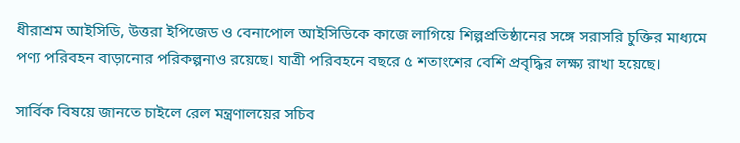ধীরাশ্রম আইসিডি, উত্তরা ইপিজেড ও বেনাপোল আইসিডিকে কাজে লাগিয়ে শিল্পপ্রতিষ্ঠানের সঙ্গে সরাসরি চুক্তির মাধ্যমে পণ্য পরিবহন বাড়ানোর পরিকল্পনাও রয়েছে। যাত্রী পরিবহনে বছরে ৫ শতাংশের বেশি প্রবৃদ্ধির লক্ষ্য রাখা হয়েছে।

সার্বিক বিষয়ে জানতে চাইলে রেল মন্ত্রণালয়ের সচিব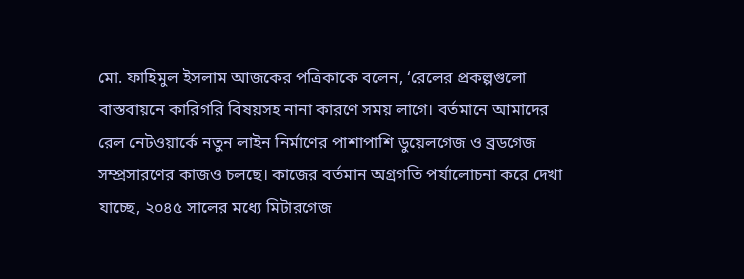মো. ফাহিমুল ইসলাম আজকের পত্রিকাকে বলেন, ‘রেলের প্রকল্পগুলো বাস্তবায়নে কারিগরি বিষয়সহ নানা কারণে সময় লাগে। বর্তমানে আমাদের রেল নেটওয়ার্কে নতুন লাইন নির্মাণের পাশাপাশি ডুয়েলগেজ ও ব্রডগেজ সম্প্রসারণের কাজও চলছে। কাজের বর্তমান অগ্রগতি পর্যালোচনা করে দেখা যাচ্ছে, ২০৪৫ সালের মধ্যে মিটারগেজ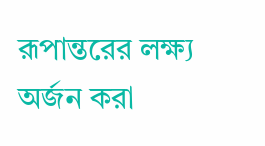রূপান্তরের লক্ষ্য অর্জন করা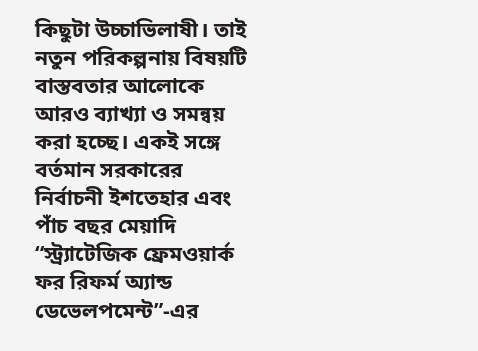কিছুটা উচ্চাভিলাষী। তাই নতুন পরিকল্পনায় বিষয়টি বাস্তবতার আলোকে আরও ব্যাখ্যা ও সমন্বয় করা হচ্ছে। একই সঙ্গে বর্তমান সরকারের নির্বাচনী ইশতেহার এবং পাঁচ বছর মেয়াদি “স্ট্র্যাটেজিক ফ্রেমওয়ার্ক ফর রিফর্ম অ্যান্ড ডেভেলপমেন্ট”-এর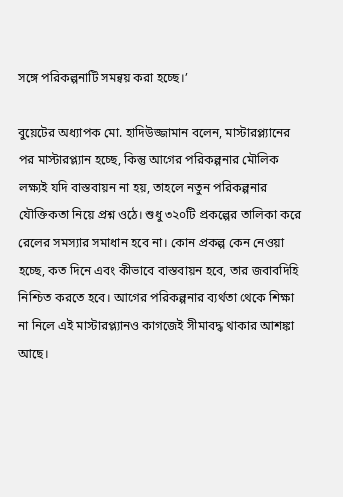সঙ্গে পরিকল্পনাটি সমন্বয় করা হচ্ছে।’

বুয়েটের অধ্যাপক মো. হাদিউজ্জামান বলেন, মাস্টারপ্ল্যানের পর মাস্টারপ্ল্যান হচ্ছে, কিন্তু আগের পরিকল্পনার মৌলিক লক্ষ্যই যদি বাস্তবায়ন না হয়, তাহলে নতুন পরিকল্পনার যৌক্তিকতা নিয়ে প্রশ্ন ওঠে। শুধু ৩২০টি প্রকল্পের তালিকা করে রেলের সমস্যার সমাধান হবে না। কোন প্রকল্প কেন নেওয়া হচ্ছে, কত দিনে এবং কীভাবে বাস্তবায়ন হবে, তার জবাবদিহি নিশ্চিত করতে হবে। আগের পরিকল্পনার ব্যর্থতা থেকে শিক্ষা না নিলে এই মাস্টারপ্ল্যানও কাগজেই সীমাবদ্ধ থাকার আশঙ্কা আছে।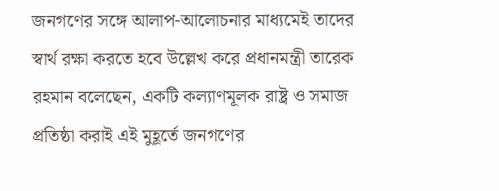জনগণের সঙ্গে আলাপ-আলোচনার মাধ্যমেই তাদের স্বার্থ রক্ষা করতে হবে উল্লেখ করে প্রধানমন্ত্রী তারেক রহমান বলেছেন, একটি কল্যাণমূলক রাষ্ট্র ও সমাজ প্রতিষ্ঠা করাই এই মুহূর্তে জনগণের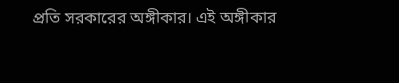প্রতি সরকারের অঙ্গীকার। এই অঙ্গীকার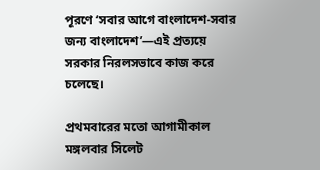পূরণে ‘সবার আগে বাংলাদেশ-সবার জন্য বাংলাদেশ’—এই প্রত্যয়ে সরকার নিরলসভাবে কাজ করে চলেছে।

প্রথমবারের মতো আগামীকাল মঙ্গলবার সিলেট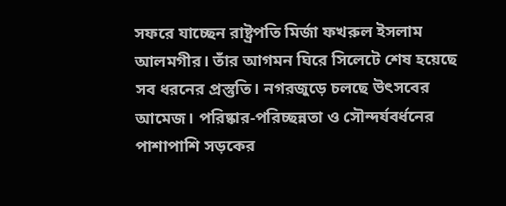সফরে যাচ্ছেন রাষ্ট্রপতি মির্জা ফখরুল ইসলাম আলমগীর। তাঁর আগমন ঘিরে সিলেটে শেষ হয়েছে সব ধরনের প্রস্তুতি। নগরজুড়ে চলছে উৎসবের আমেজ। পরিষ্কার-পরিচ্ছন্নতা ও সৌন্দর্যবর্ধনের পাশাপাশি সড়কের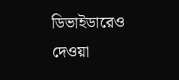ডিভাইডারেও দেওয়া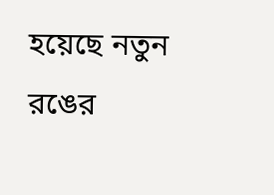হয়েছে নতুন রঙের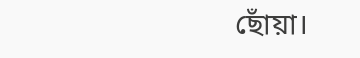ছোঁয়া।